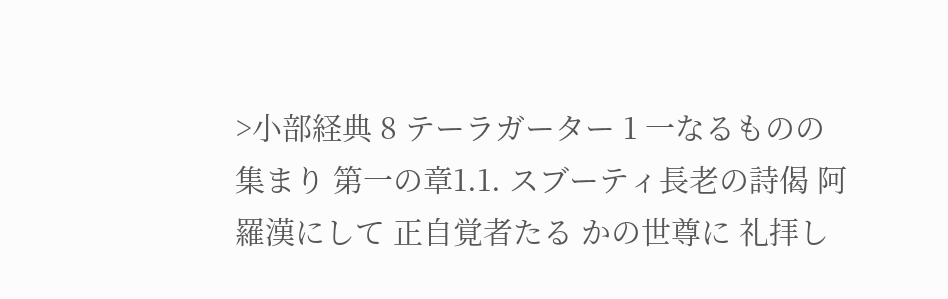>小部経典 8 テーラガーター 1 一なるものの集まり 第一の章1.1. スブーティ長老の詩偈 阿羅漢にして 正自覚者たる かの世尊に 礼拝し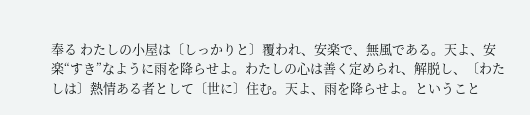奉る わたしの小屋は〔しっかりと〕覆われ、安楽で、無風である。天よ、安楽“すき”なように雨を降らせよ。わたしの心は善く定められ、解脱し、〔わたしは〕熱情ある者として〔世に〕住む。天よ、雨を降らせよ。ということ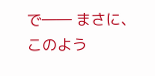で―― まさに、このよう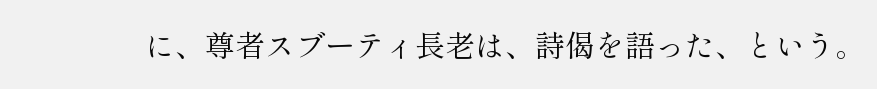に、尊者スブーティ長老は、詩偈を語った、という。